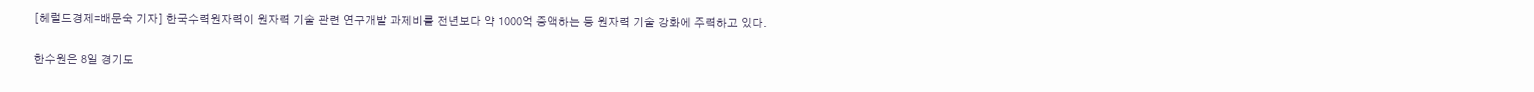[헤럴드경제=배문숙 기자] 한국수력원자력이 원자력 기술 관련 연구개발 과제비를 전년보다 약 1000억 증액하는 등 원자력 기술 강화에 주력하고 있다.

한수원은 8일 경기도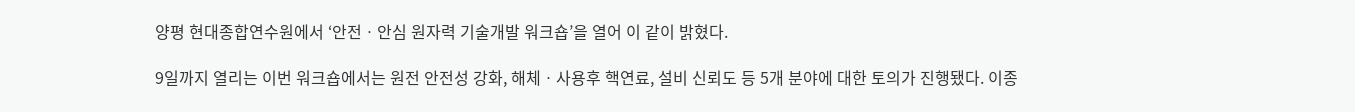양평 현대종합연수원에서 ‘안전ㆍ안심 원자력 기술개발 워크숍’을 열어 이 같이 밝혔다.

9일까지 열리는 이번 워크숍에서는 원전 안전성 강화, 해체ㆍ사용후 핵연료, 설비 신뢰도 등 5개 분야에 대한 토의가 진행됐다. 이종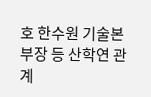호 한수원 기술본부장 등 산학연 관계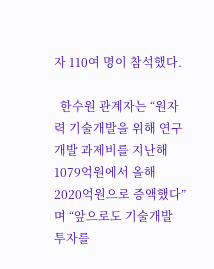자 110여 명이 참석했다.

  한수원 관계자는 “원자력 기술개발을 위해 연구개발 과제비를 지난해 1079억원에서 올해 2020억원으로 증액했다”며 “앞으로도 기술개발 투자를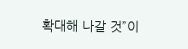확대해 나갈 것”이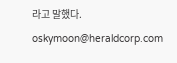라고 말했다.  oskymoon@heraldcorp.com